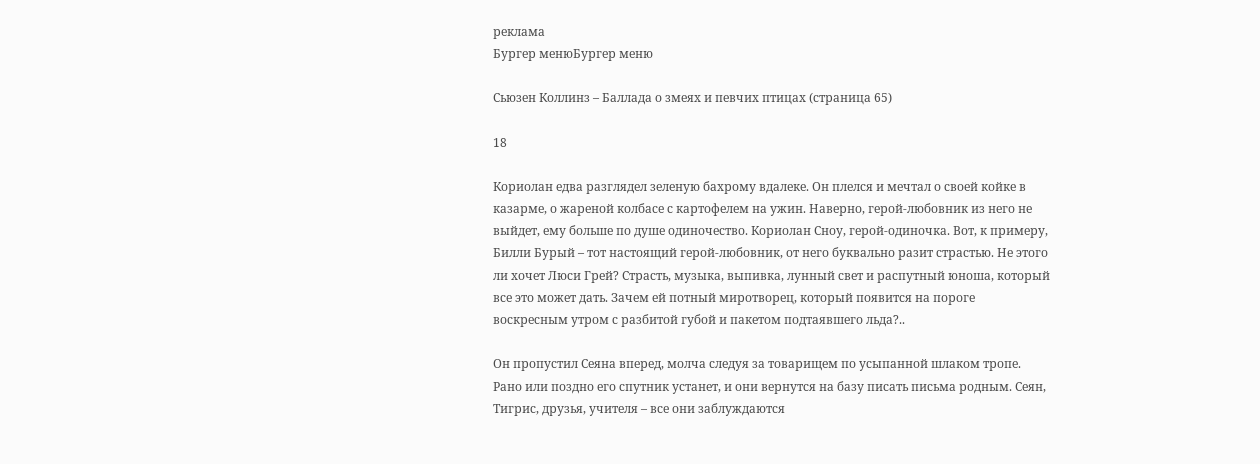реклама
Бургер менюБургер меню

Сьюзен Коллинз – Баллада о змеях и певчих птицах (страница 65)

18

Кориолан едва разглядел зеленую бахрому вдалеке. Он плелся и мечтал о своей койке в казарме, о жареной колбасе с картофелем на ужин. Наверно, герой-любовник из него не выйдет, ему больше по душе одиночество. Кориолан Сноу, герой-одиночка. Вот, к примеру, Билли Бурый – тот настоящий герой-любовник, от него буквально разит страстью. Не этого ли хочет Люси Грей? Страсть, музыка, выпивка, лунный свет и распутный юноша, который все это может дать. Зачем ей потный миротворец, который появится на пороге воскресным утром с разбитой губой и пакетом подтаявшего льда?..

Он пропустил Сеяна вперед, молча следуя за товарищем по усыпанной шлаком тропе. Рано или поздно его спутник устанет, и они вернутся на базу писать письма родным. Сеян, Тигрис, друзья, учителя – все они заблуждаются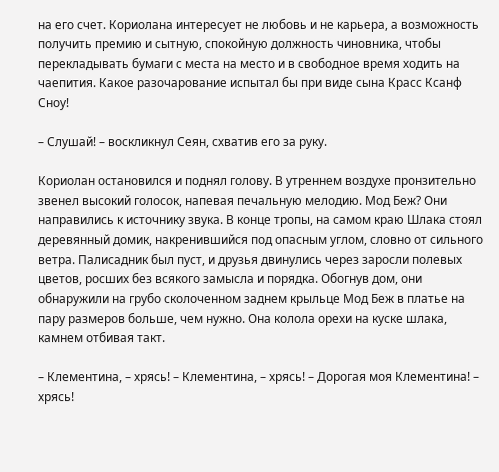на его счет. Кориолана интересует не любовь и не карьера, а возможность получить премию и сытную, спокойную должность чиновника, чтобы перекладывать бумаги с места на место и в свободное время ходить на чаепития. Какое разочарование испытал бы при виде сына Красс Ксанф Сноу!

– Слушай! – воскликнул Сеян, схватив его за руку.

Кориолан остановился и поднял голову. В утреннем воздухе пронзительно звенел высокий голосок, напевая печальную мелодию. Мод Беж? Они направились к источнику звука. В конце тропы, на самом краю Шлака стоял деревянный домик, накренившийся под опасным углом, словно от сильного ветра. Палисадник был пуст, и друзья двинулись через заросли полевых цветов, росших без всякого замысла и порядка. Обогнув дом, они обнаружили на грубо сколоченном заднем крыльце Мод Беж в платье на пару размеров больше, чем нужно. Она колола орехи на куске шлака, камнем отбивая такт.

– Клементина, – хрясь! – Клементина, – хрясь! – Дорогая моя Клементина! – хрясь!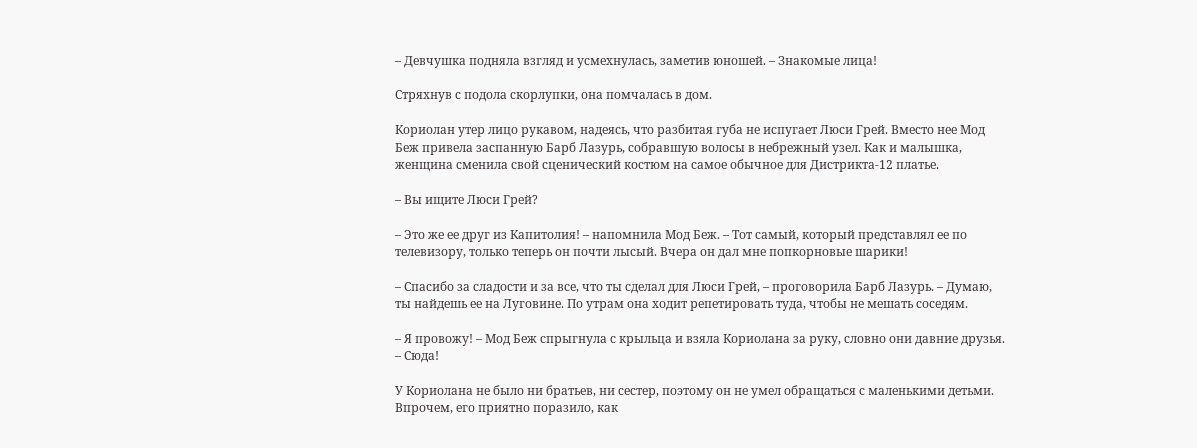– Девчушка подняла взгляд и усмехнулась, заметив юношей. – Знакомые лица!

Стряхнув с подола скорлупки, она помчалась в дом.

Кориолан утер лицо рукавом, надеясь, что разбитая губа не испугает Люси Грей. Вместо нее Мод Беж привела заспанную Барб Лазурь, собравшую волосы в небрежный узел. Как и малышка, женщина сменила свой сценический костюм на самое обычное для Дистрикта-12 платье.

– Вы ищите Люси Грей?

– Это же ее друг из Капитолия! – напомнила Мод Беж. – Тот самый, который представлял ее по телевизору, только теперь он почти лысый. Вчера он дал мне попкорновые шарики!

– Спасибо за сладости и за все, что ты сделал для Люси Грей, – проговорила Барб Лазурь. – Думаю, ты найдешь ее на Луговине. По утрам она ходит репетировать туда, чтобы не мешать соседям.

– Я провожу! – Мод Беж спрыгнула с крыльца и взяла Кориолана за руку, словно они давние друзья. – Сюда!

У Кориолана не было ни братьев, ни сестер, поэтому он не умел обращаться с маленькими детьми. Впрочем, его приятно поразило, как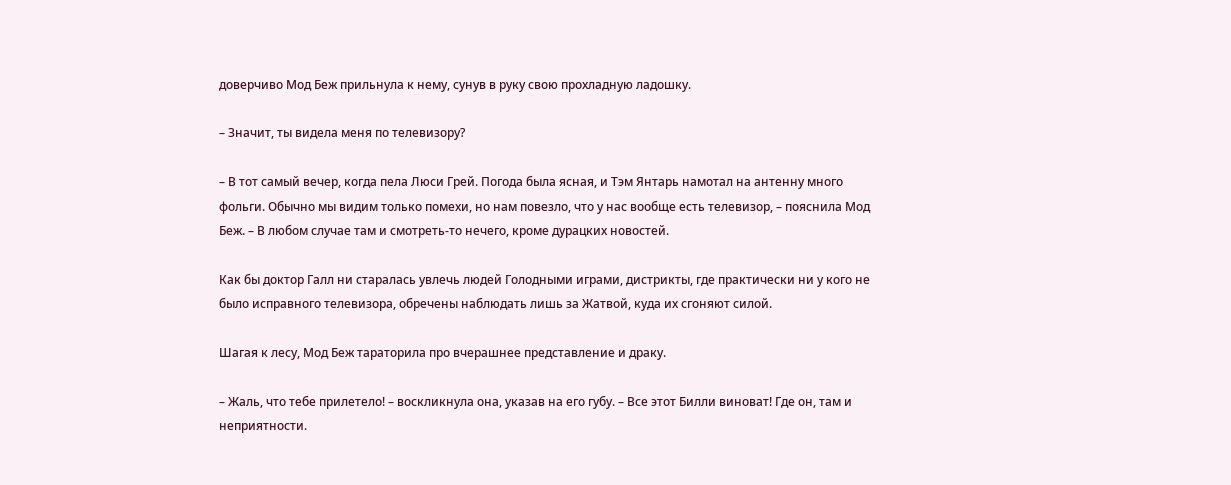доверчиво Мод Беж прильнула к нему, сунув в руку свою прохладную ладошку.

– Значит, ты видела меня по телевизору?

– В тот самый вечер, когда пела Люси Грей. Погода была ясная, и Тэм Янтарь намотал на антенну много фольги. Обычно мы видим только помехи, но нам повезло, что у нас вообще есть телевизор, – пояснила Мод Беж. – В любом случае там и смотреть-то нечего, кроме дурацких новостей.

Как бы доктор Галл ни старалась увлечь людей Голодными играми, дистрикты, где практически ни у кого не было исправного телевизора, обречены наблюдать лишь за Жатвой, куда их сгоняют силой.

Шагая к лесу, Мод Беж тараторила про вчерашнее представление и драку.

– Жаль, что тебе прилетело! – воскликнула она, указав на его губу. – Все этот Билли виноват! Где он, там и неприятности.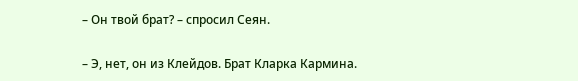– Он твой брат? – спросил Сеян.

– Э, нет, он из Клейдов. Брат Кларка Кармина.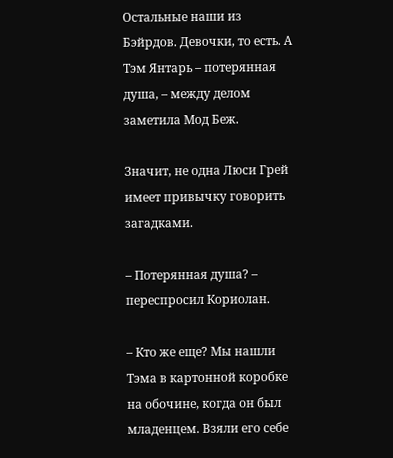Остальные наши из Бэйрдов. Девочки, то есть. А Тэм Янтарь – потерянная душа, – между делом заметила Мод Беж.

Значит, не одна Люси Грей имеет привычку говорить загадками.

– Потерянная душа? – переспросил Кориолан.

– Кто же еще? Мы нашли Тэма в картонной коробке на обочине, когда он был младенцем. Взяли его себе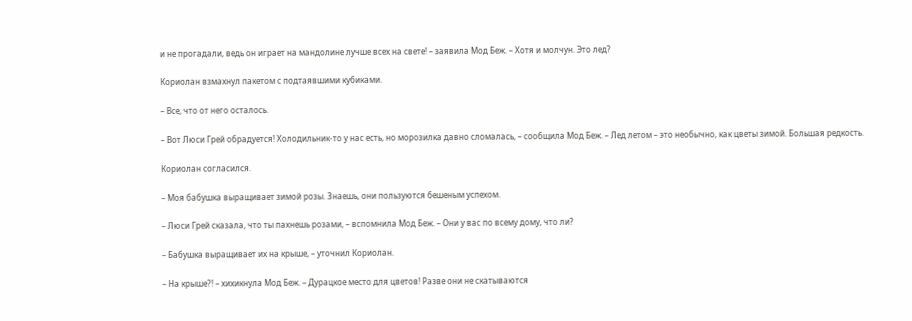и не прогадали, ведь он играет на мандолине лучше всех на свете! – заявила Мод Беж. – Хотя и молчун. Это лед?

Кориолан взмахнул пакетом с подтаявшими кубиками.

– Все, что от него осталось.

– Вот Люси Грей обрадуется! Холодильник-то у нас есть, но морозилка давно сломалась, – сообщила Мод Беж. – Лед летом – это необычно, как цветы зимой. Большая редкость.

Кориолан согласился.

– Моя бабушка выращивает зимой розы. Знаешь, они пользуются бешеным успехом.

– Люси Грей сказала, что ты пахнешь розами, – вспомнила Мод Беж. – Они у вас по всему дому, что ли?

– Бабушка выращивает их на крыше, – уточнил Кориолан.

– На крыше?! – хихикнула Мод Беж. – Дурацкое место для цветов! Разве они не скатываются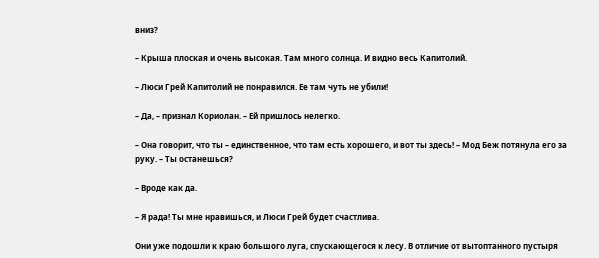вниз?

– Крыша плоская и очень высокая. Там много солнца. И видно весь Капитолий.

– Люси Грей Капитолий не понравился. Ее там чуть не убили!

– Да, – признал Кориолан. – Ей пришлось нелегко.

– Она говорит, что ты – единственное, что там есть хорошего, и вот ты здесь! – Мод Беж потянула его за руку. – Ты останешься?

– Вроде как да.

– Я рада! Ты мне нравишься, и Люси Грей будет счастлива.

Они уже подошли к краю большого луга, спускающегося к лесу. В отличие от вытоптанного пустыря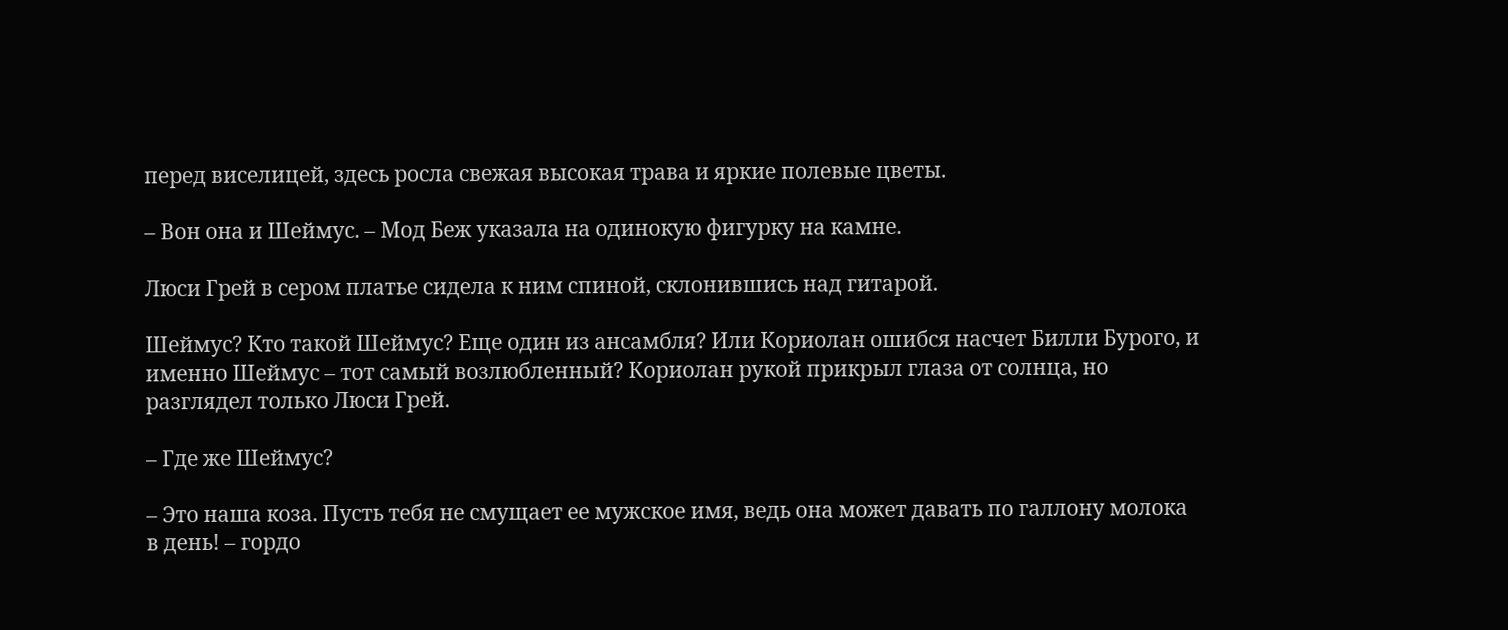перед виселицей, здесь росла свежая высокая трава и яркие полевые цветы.

– Вон она и Шеймус. – Мод Беж указала на одинокую фигурку на камне.

Люси Грей в сером платье сидела к ним спиной, склонившись над гитарой.

Шеймус? Кто такой Шеймус? Еще один из ансамбля? Или Кориолан ошибся насчет Билли Бурого, и именно Шеймус – тот самый возлюбленный? Кориолан рукой прикрыл глаза от солнца, но разглядел только Люси Грей.

– Где же Шеймус?

– Это наша коза. Пусть тебя не смущает ее мужское имя, ведь она может давать по галлону молока в день! – гордо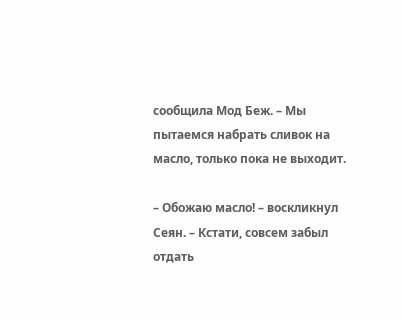сообщила Мод Беж. – Мы пытаемся набрать сливок на масло, только пока не выходит.

– Обожаю масло! – воскликнул Сеян. – Кстати, совсем забыл отдать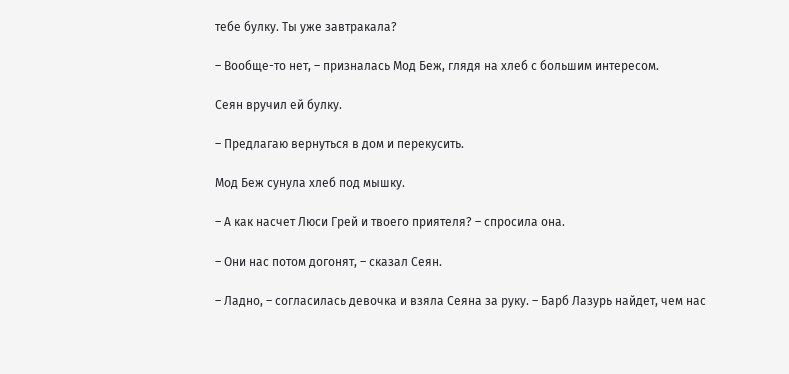тебе булку. Ты уже завтракала?

– Вообще-то нет, – призналась Мод Беж, глядя на хлеб с большим интересом.

Сеян вручил ей булку.

– Предлагаю вернуться в дом и перекусить.

Мод Беж сунула хлеб под мышку.

– А как насчет Люси Грей и твоего приятеля? – спросила она.

– Они нас потом догонят, – сказал Сеян.

– Ладно, – согласилась девочка и взяла Сеяна за руку. – Барб Лазурь найдет, чем нас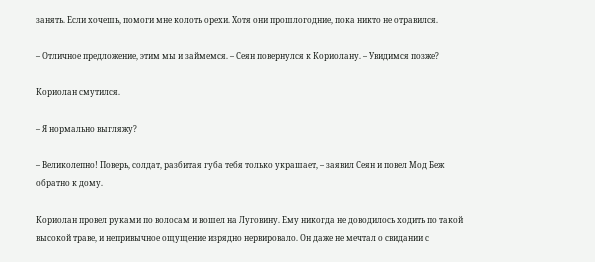занять. Если хочешь, помоги мне колоть орехи. Хотя они прошлогодние, пока никто не отравился.

– Отличное предложение, этим мы и займемся. – Сеян повернулся к Кориолану. – Увидимся позже?

Кориолан смутился.

– Я нормально выгляжу?

– Великолепно! Поверь, солдат, разбитая губа тебя только украшает, – заявил Сеян и повел Мод Беж обратно к дому.

Кориолан провел руками по волосам и вошел на Луговину. Ему никогда не доводилось ходить по такой высокой траве, и непривычное ощущение изрядно нервировало. Он даже не мечтал о свидании с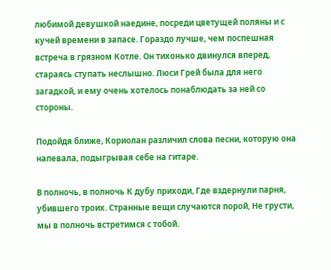любимой девушкой наедине, посреди цветущей поляны и с кучей времени в запасе. Гораздо лучше, чем поспешная встреча в грязном Котле. Он тихонько двинулся вперед, стараясь ступать неслышно. Люси Грей была для него загадкой, и ему очень хотелось понаблюдать за ней со стороны.

Подойдя ближе, Кориолан различил слова песни, которую она напевала, подыгрывая себе на гитаре.

В полночь, в полночь К дубу приходи, Где вздернули парня, убившего троих. Странные вещи случаются порой, Не грусти, мы в полночь встретимся с тобой.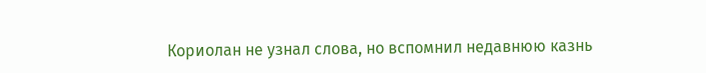Кориолан не узнал слова, но вспомнил недавнюю казнь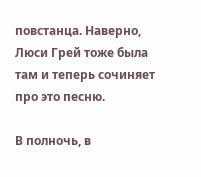повстанца. Наверно, Люси Грей тоже была там и теперь сочиняет про это песню.

В полночь, в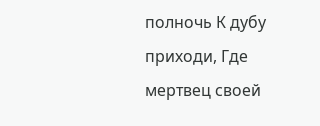полночь К дубу приходи, Где мертвец своей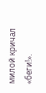милой кричал «беги!».